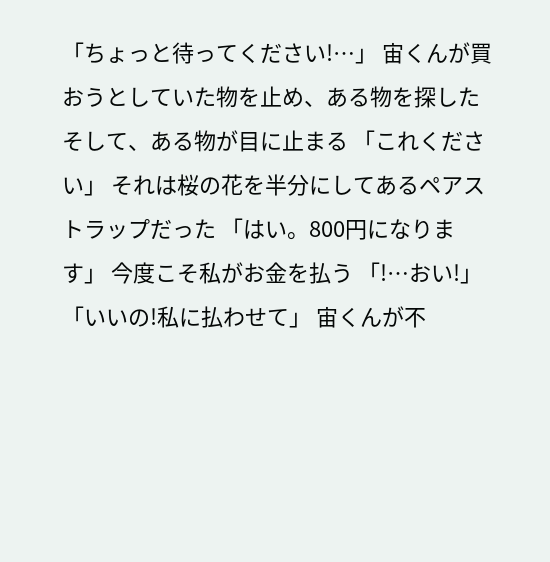「ちょっと待ってください!…」 宙くんが買おうとしていた物を止め、ある物を探した そして、ある物が目に止まる 「これください」 それは桜の花を半分にしてあるペアストラップだった 「はい。800円になります」 今度こそ私がお金を払う 「!…おい!」 「いいの!私に払わせて」 宙くんが不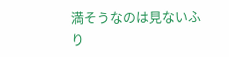満そうなのは見ないふり